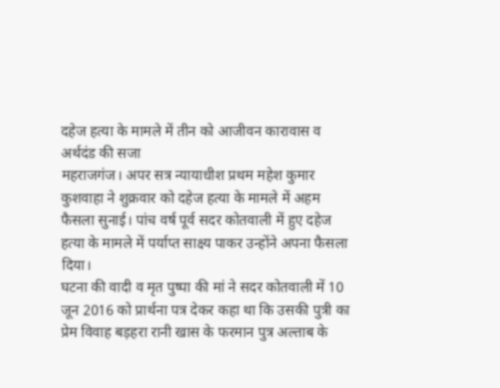दहेज हत्या के मामले में तीन को आजीवन कारावास व अर्थदंड की सजा
महराजगंज। अपर सत्र न्यायाधीश प्रथम महेश कुमार कुशवाहा ने शुक्रवार को दहेज हत्या के मामले में अहम फैसला सुनाई। पांच वर्ष पूर्व सदर कोतवाली में हुए दहेज हत्या के मामले में पर्याप्त साक्ष्य पाकर उन्होंने अपना फैसला दिया।
घटना की वादी व मृत पुष्पा की मां ने सदर कोतवाली में 10 जून 2016 को प्रार्थना पत्र देकर कहा था कि उसकी पुत्री का प्रेम विवाह बड़हरा रानी खास के फरमान पुत्र अल्ताब के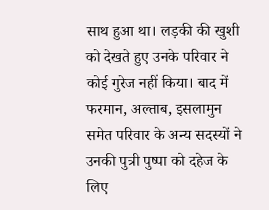साथ हुआ था। लड़की की खुशी को देखते हुए उनके परिवार ने कोई गुरेज नहीं किया। बाद में फरमान, अल्ताब, इसलामुन समेत परिवार के अन्य सदस्यों ने उनकी पुत्री पुष्पा को दहेज के लिए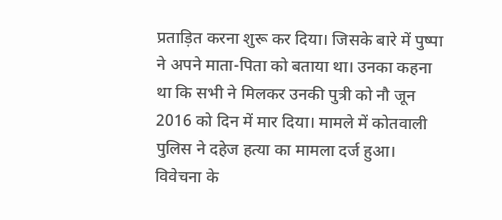प्रताड़ित करना शुरू कर दिया। जिसके बारे में पुष्पा ने अपने माता-पिता को बताया था। उनका कहना था कि सभी ने मिलकर उनकी पुत्री को नौ जून 2016 को दिन में मार दिया। मामले में कोतवाली पुलिस ने दहेज हत्या का मामला दर्ज हुआ। विवेचना के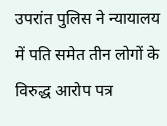उपरांत पुलिस ने न्यायालय में पति समेत तीन लोगों के विरुद्ध आरोप पत्र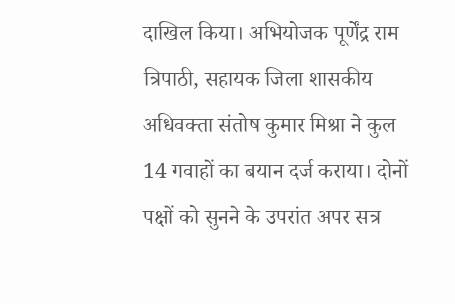दाखिल किया। अभियोजक पूर्णेंद्र राम त्रिपाठी, सहायक जिला शासकीय अधिवक्ता संतोष कुमार मिश्रा ने कुल 14 गवाहों का बयान दर्ज कराया। दोनों पक्षों को सुनने के उपरांत अपर सत्र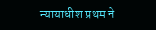न्यायाधीश प्रथम ने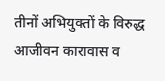तीनों अभियुक्तों के विरुद्ध आजीवन कारावास व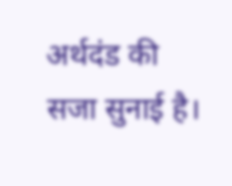अर्थदंड की सजा सुनाई है।